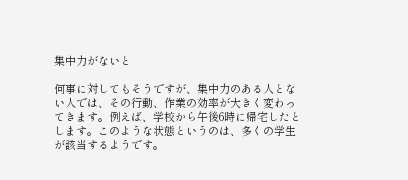集中力がないと

何事に対してもそうですが、集中力のある人とない人では、その行動、作業の効率が大きく変わってきます。例えば、学校から午後6時に帰宅したとします。このような状態というのは、多くの学生が該当するようです。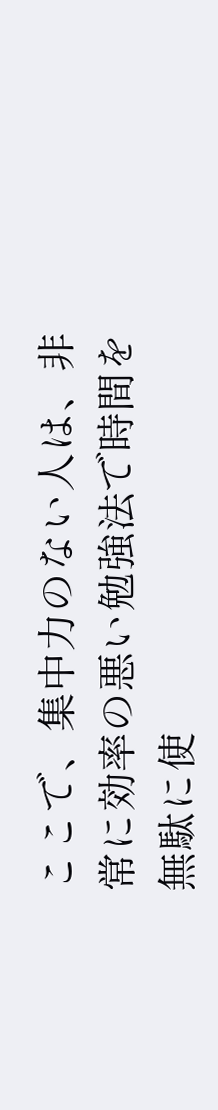ここで、集中力のない人は、非常に効率の悪い勉強法で時間を無駄に使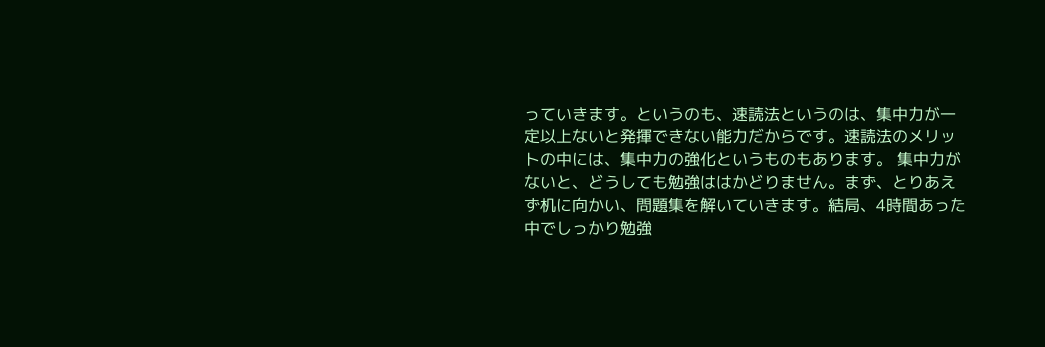っていきます。というのも、速読法というのは、集中力が一定以上ないと発揮できない能力だからです。速読法のメリットの中には、集中力の強化というものもあります。 集中力がないと、どうしても勉強ははかどりません。まず、とりあえず机に向かい、問題集を解いていきます。結局、4時間あった中でしっかり勉強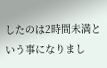したのは2時間未満という事になりまし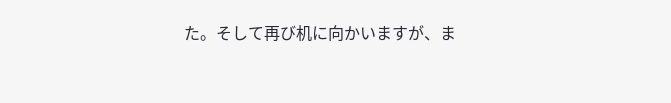た。そして再び机に向かいますが、ま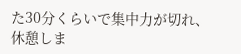た30分くらいで集中力が切れ、休憩しま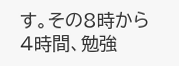す。その8時から4時間、勉強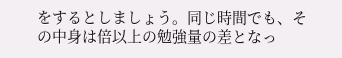をするとしましょう。同じ時間でも、その中身は倍以上の勉強量の差となっ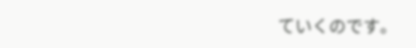ていくのです。